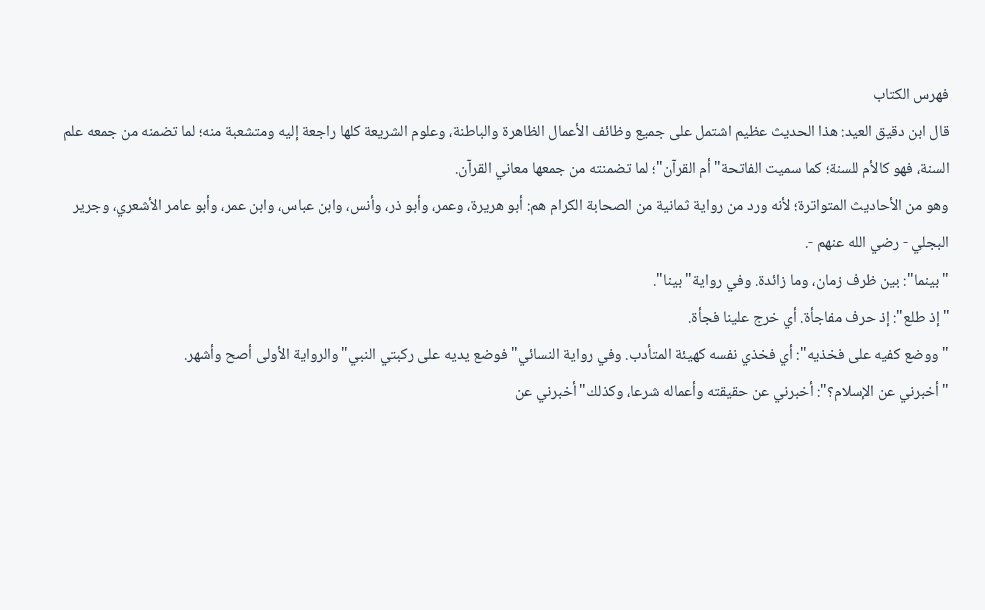فهرس الكتاب
قال ابن دقيق العيد: هذا الحديث عظيم اشتمل على جميع وظائف الأعمال الظاهرة والباطنة، وعلوم الشريعة كلها راجعة إليه ومتشعبة منه؛ لما تضمنه من جمعه علم السنة، فهو كالأم للسنة؛ كما سميت الفاتحة"أم القرآن"؛ لما تضمنته من جمعها معاني القرآن.
وهو من الأحاديث المتواترة؛ لأنه ورد من رواية ثمانية من الصحابة الكرام هم: أبو هريرة، وعمر، وأبو ذر، وأنس، وابن عباس، وابن عمر، وأبو عامر الأشعري، وجرير البجلي - رضي الله عنهم -.
"بينما": بين ظرف زمان، وما زائدة. وفي رواية"بينا".
"إذ طلع": إذ حرف مفاجأة. أي خرج علينا فجأة.
"ووضع كفيه على فخذيه": أي فخذي نفسه كهيئة المتأدب. وفي رواية النسائي"فوضع يديه على ركبتي النبي"والرواية الأولى أصح وأشهر.
"أخبرني عن الإسلام؟": أخبرني عن حقيقته وأعماله شرعا، وكذلك"أخبرني عن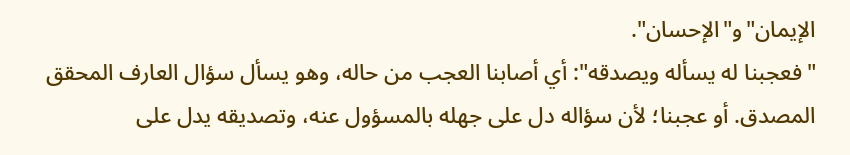الإيمان"و"الإحسان".
"فعجبنا له يسأله ويصدقه": أي أصابنا العجب من حاله، وهو يسأل سؤال العارف المحقق المصدق. أو عجبنا؛ لأن سؤاله دل على جهله بالمسؤول عنه، وتصديقه يدل على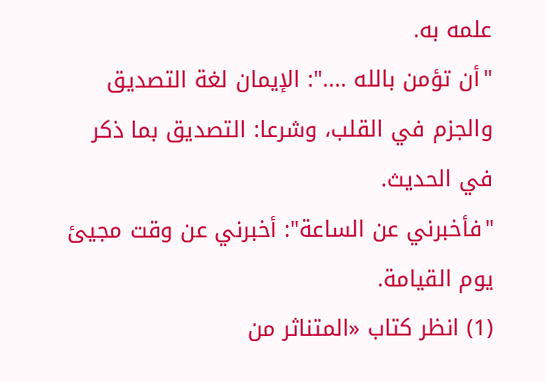علمه به.
"أن تؤمن بالله ....": الإيمان لغة التصديق والجزم في القلب، وشرعا: التصديق بما ذكر في الحديث.
"فأخبرني عن الساعة": أخبرني عن وقت مجيئ يوم القيامة.
(1) انظر كتاب «المتناثر من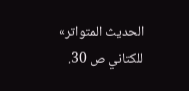الحديث المتواتر» للكتاني ص 30.